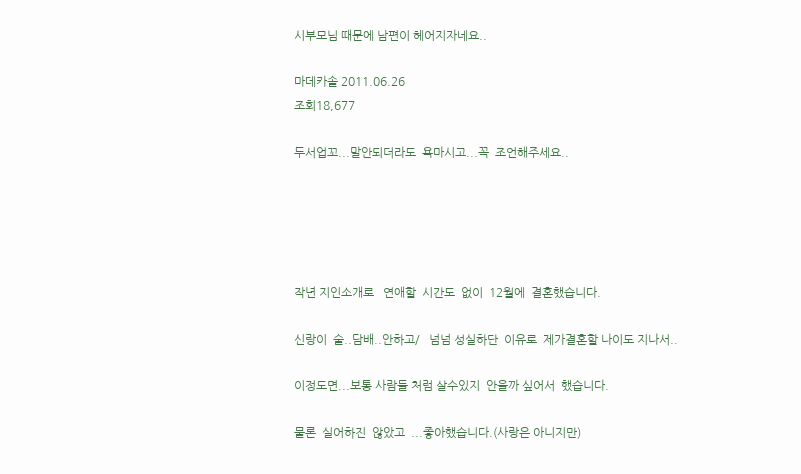시부모님 때문에 남편이 헤어지자네요..

마데카솔 2011.06.26
조회18,677

두서업꼬...말안되더라도  욕마시고...꼭  조언해주세요..





작년 지인소개로   연애할  시간도  없이  12월에  결혼했습니다.

신랑이  술..담배..안하고/   넘넘 성실하단  이유로  제가결혼할 나이도 지나서..

이정도면...보통 사람들 처럼 살수있지  안을까 싶어서  했습니다.

물론  실어하진  않았고  ...좋아했습니다.(사랑은 아니지만)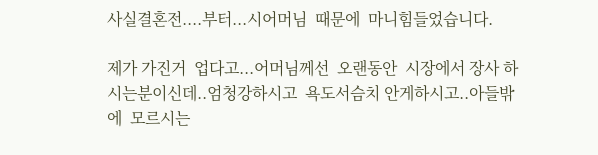사실결혼전....부터...시어머님  때문에  마니힘들었습니다.

제가 가진거  업다고...어머님께선  오랜동안  시장에서 장사 하시는분이신데..엄청강하시고  욕도서슴치 안게하시고..아들밖에  모르시는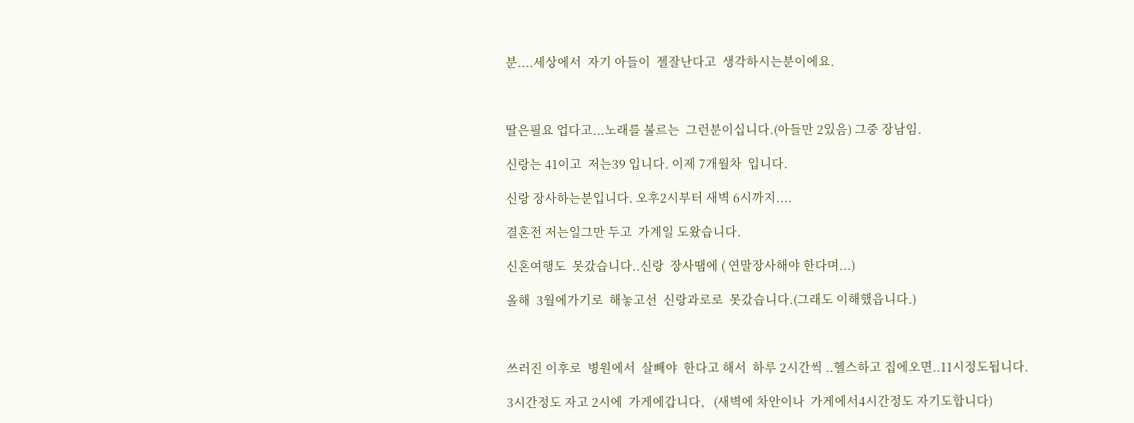분....세상에서  자기 아들이  젤잘난다고  생각하시는분이에요.



딸은필요 업다고...노래를 불르는  그런분이십니다.(아들만 2있음) 그중 장남임.

신랑는 41이고  저는39 입니다. 이제 7개월차  입니다.

신랑 장사하는분입니다. 오후2시부터 새벽 6시까지....

결혼전 저는일그만 두고  가계일 도왔습니다.

신혼여행도  못갔습니다..신랑  장사땜에 ( 연말장사해야 한다며...)

올해  3월에가기로  해놓고선  신랑과로로  못갔습니다.(그래도 이해했읍니다.)



쓰러진 이후로  병원에서  살빼야  한다고 해서  하루 2시간씩 ..헬스하고 집에오면..11시정도됩니다.

3시간정도 자고 2시에  가게에갑니다,   (새벽에 차안이나  가게에서4시간정도 자기도합니다)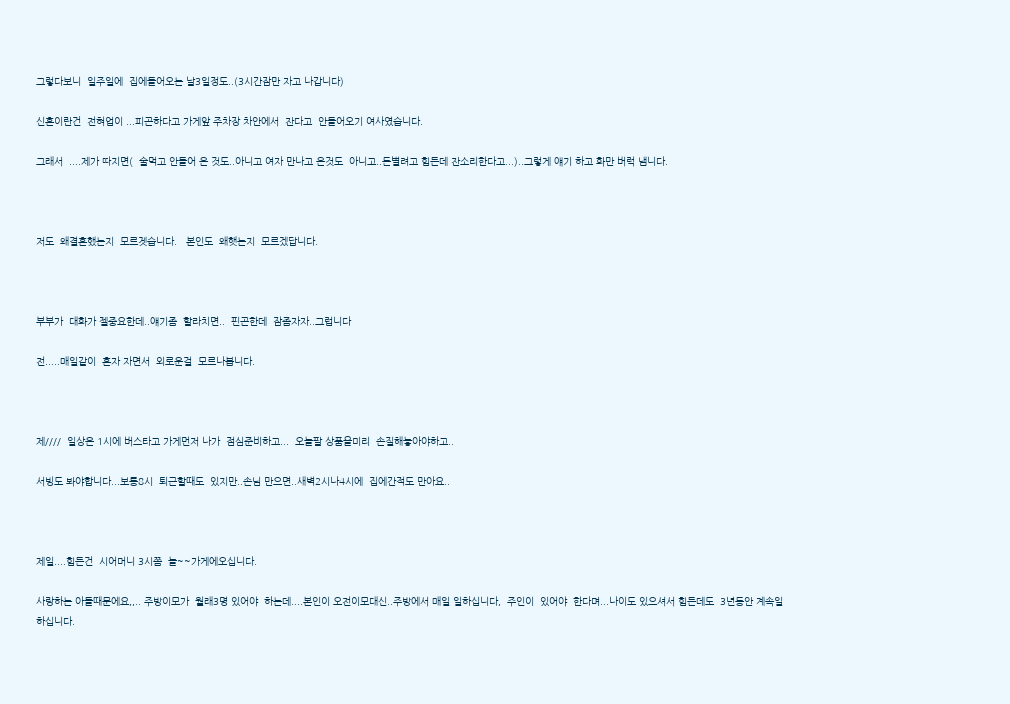그렇다보니  일주일에  집에들어오는 날3일정도..(3시간잠만 자고 나갑니다)

신혼이란건  전혀업이 ...피곤하다고 가게앞 주차장 차안에서  잔다고  안들어오기 여사였습니다.

그래서  ....제가 따지면(  술먹고 안들어 온 것도..아니고 여자 만나고 온것도  아니고..돈별려고 힘든데 잔소리한다고...)..그렇게 얘기 하고 화만 버럭 냄니다.



저도  왜결혼했는지  모르겟습니다.   본인도  왜햇는지  모르겠답니다.



부부가  대화가 젤중요한데..얘기좀  할라치면..  핀곤한데  잠좀자자..그럽니다

전.....매일같이  혼자 자면서  외로운걸  모르나봅니다.



제////  일상은 1시에 버스타고 가게먼저 나가  점심준비하고...  오늘팔 상품을미리  손질해놓아야하고..

서빙도 봐야합니다...보통8시  퇴근할때도  있지만..손님 만으면..새벽2시나4시에  집에간적도 만아요..



제일....힘든건  시어머니 3시쯤  늘~~가게에오십니다.

사랑하는 아들때문에요,,.. 주방이모가  월래3명 있어야  하는데....본인이 오전이모대신..주방에서 매일 일하십니다,  주인이  있어야  한다며...나이도 있으셔서 힘든데도  3년동안 계속일하십니다.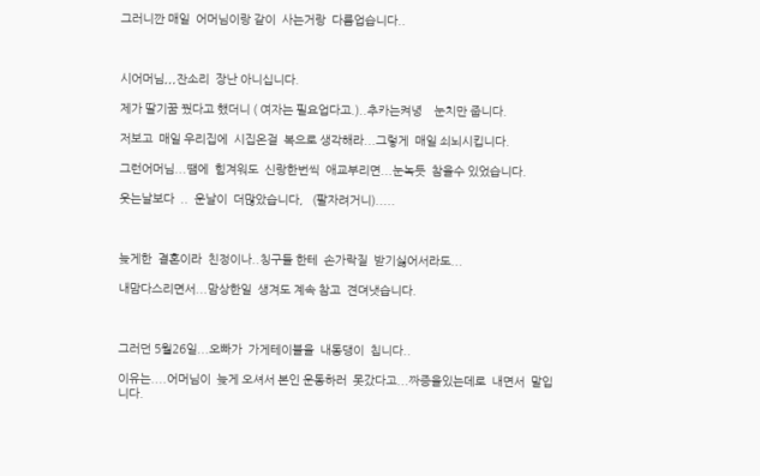그러니깐 매일  어머님이랑 같이  사는거랑  다름업습니다..



시어머님,,,잔소리  장난 아니십니다.

제가 딸기꿈 꿨다고 했더니 ( 여자는 필요업다고.)..추카는켜녕    눈치만 줍니다.

저보고  매일 우리집에  시집온걸  복으로 생각해라...그렇게  매일 쇠뇌시킵니다.

그런어머님...땜에  힘겨워도  신랑한번씩  애교부리면...눈녹듯  참을수 있었습니다.

웃는날보다  ..  운날이  더많았습니다,   (팔자려거니).....



늦게한  결혼이라  친정이나..칭구들 한테  손가락질  받기싫어서라도...

내맘다스리면서...맘상한일  생겨도 계속 참고  견뎌냇습니다.



그러던 5월26일...오빠가  가게테이블을  내동댕이  칩니다..

이유는....어머님이  늦게 오셔서 본인 운동하러  못갔다고...짜증을있는데로  내면서  말입니다.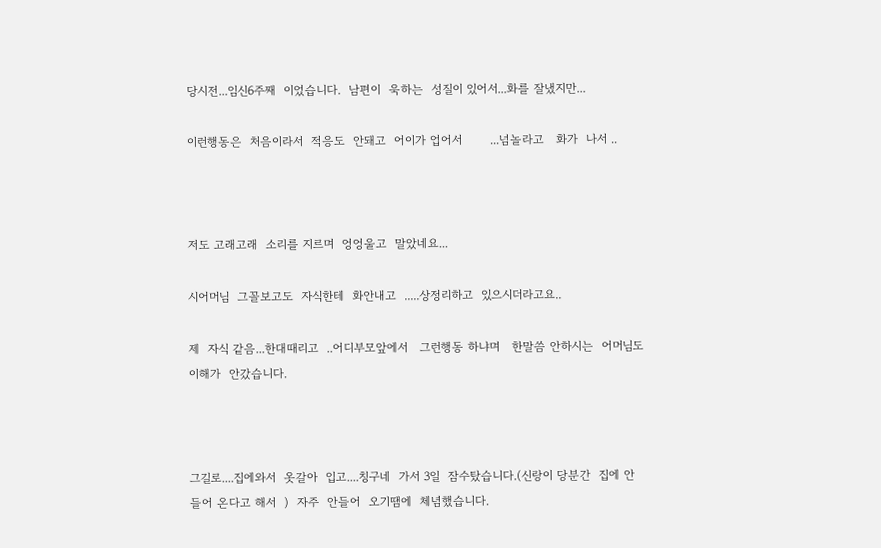당시전...임신6주째  이었습니다.  남편이  욱하는  성질이 있어서...화를 잘냈지만...

이런행동은  처음이라서  적응도  안돼고  어이가 업어서       ...넘놀라고   화가  나서 ..



저도 고래고래  소리를 지르며  엉엉울고  말았네요...

시어머님  그꼴보고도  자식한테  화안내고  .....상정리하고  있으시더라고요..

제  자식 같음...한대때리고  ..어디부모앞에서   그런행동 하냐며   한말씀 안하시는  어머님도 이해가  안갔습니다.



그길로....집에와서  옷갈아  입고....칭구네  가서 3일  잠수탔습니다.(신랑이 당분간  집에 안들어 온다고 해서  )  자주  안들어  오기땜에  체념했습니다.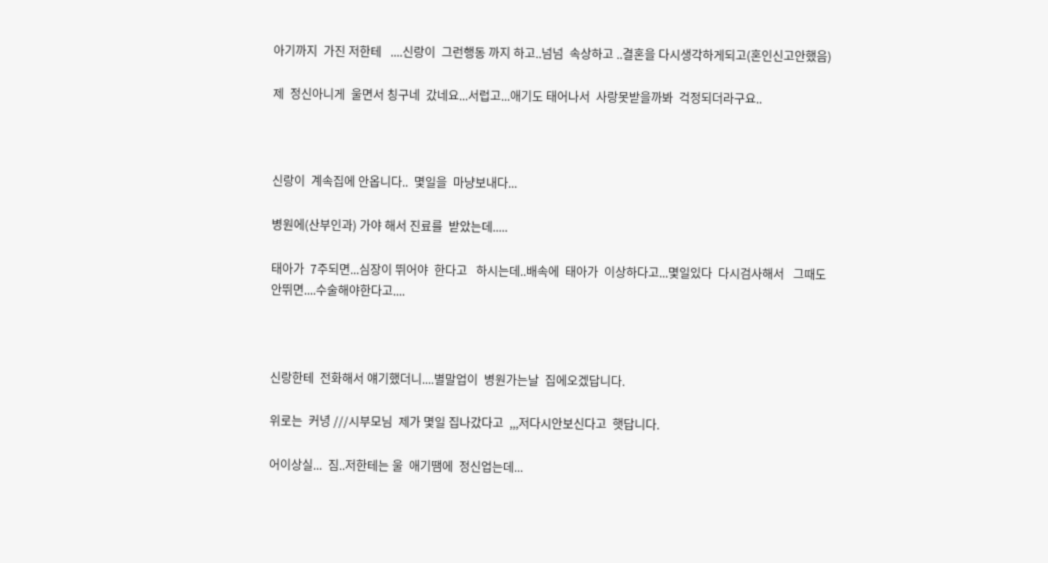아기까지  가진 저한테   ....신랑이  그런행동 까지 하고..넘넘  속상하고 ..결혼을 다시생각하게되고(혼인신고안했음)

제  정신아니게  울면서 칭구네  갔네요...서럽고...애기도 태어나서  사랑못받을까봐  걱정되더라구요..



신랑이  계속집에 안옵니다..  몇일을  마냥보내다...

병원에(산부인과) 가야 해서 진료를  받았는데.....

태아가  7주되면...심장이 뛰어야  한다고   하시는데..배속에  태아가  이상하다고...몇일있다  다시검사해서   그때도 안뛰면....수술해야한다고....



신랑한테  전화해서 얘기했더니....별말업이  병원가는날  집에오겠답니다.

위로는  커녕 ///시부모님  제가 몇일 집나갔다고  ,,,저다시안보신다고  햇답니다.

어이상실...  짐..저한테는 울  애기땜에  정신업는데...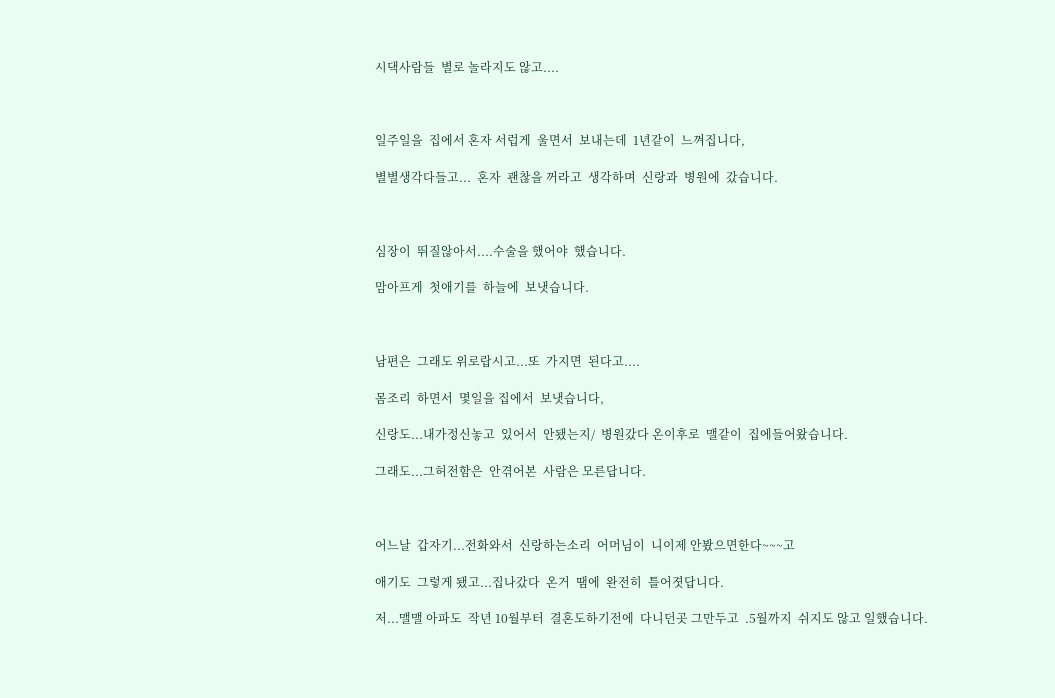시댁사람들  별로 놀라지도 않고....



일주일을  집에서 혼자 서럽게  울면서  보내는데  1년같이  느껴집니다,

별별생각다들고...  혼자  괜찮을 꺼라고  생각하며  신랑과  병원에  갔습니다.



심장이  뛰질않아서....수술을 했어야  했습니다.

맘아프게  첫애기를  하늘에  보냇습니다.



남편은  그래도 위로랍시고...또  가지면  된다고....

몸조리  하면서  몇일을 집에서  보냇습니다,

신랑도...내가정신놓고  있어서  안됐는지/  병원갔다 온이후로  맬같이  집에들어왔습니다.

그래도...그허전함은  안겪어본  사람은 모른답니다.



어느날  갑자기...전화와서  신랑하는소리  어머님이  니이제 안봤으면한다~~~고

애기도  그렇게 됐고...집나갔다  온거  땜에  완전히  틀어졋답니다.

저...맬맬 아파도  작년 10월부터  결혼도하기전에  다니던곳 그만두고  .5월까지  쉬지도 않고 일했습니다.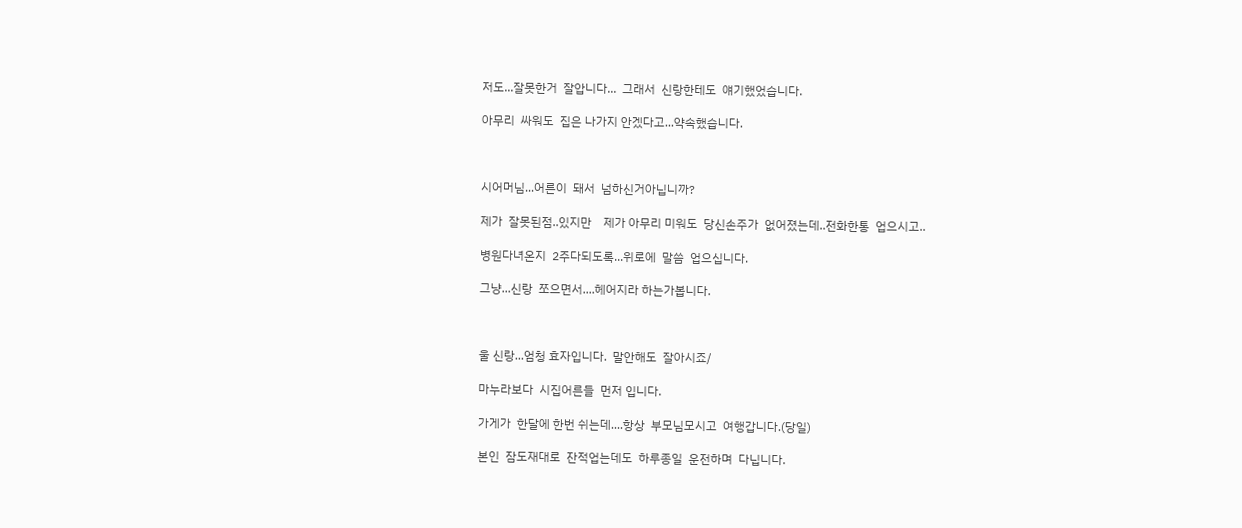저도...잘못한거  잘압니다...  그래서  신랑한테도  얘기했었습니다.

아무리  싸워도  집은 나가지 안겠다고...약속했습니다.



시어머님...어른이  돼서  넘하신거아닙니까?

제가  잘못된점..있지만    제가 아무리 미워도  당신손주가  없어졌는데..전화한통  업으시고..

병원다녀온지  2주다되도록...위로에  말씀  업으십니다.

그냥...신랑  쪼으면서....헤어지라 하는가봅니다.



울 신랑...엄청 효자입니다.  말안해도  잘아시죠/

마누라보다  시집어른들  먼저 입니다.

가게가  한달에 한번 쉬는데....항상  부모님모시고  여행갑니다.(당일)

본인  잠도재대로  잔적업는데도  하루종일  운전하며  다닙니다.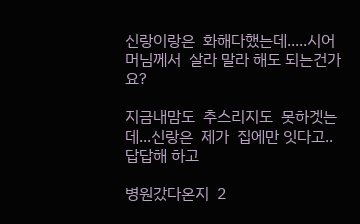신랑이랑은  화해다했는데.....시어머님께서  살라 말라 해도 되는건가요?

지금내맘도  추스리지도  못하겟는데...신랑은  제가  집에만 잇다고..답답해 하고

병원갔다온지  2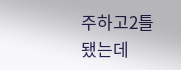주하고2틀 됐는데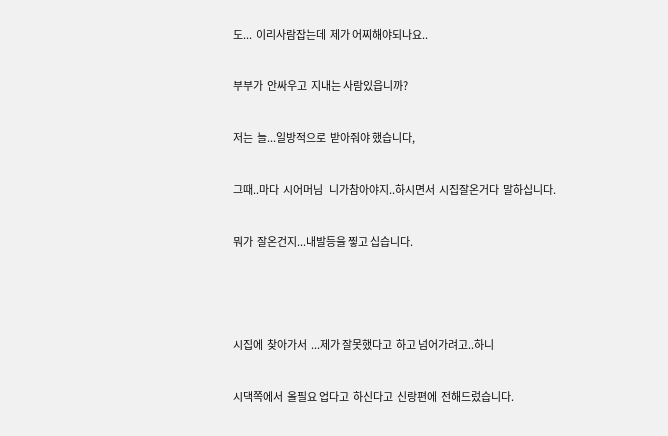도...  이리사람잡는데  제가 어찌해야되나요..

부부가  안싸우고  지내는 사람있읍니까?

저는  늘...일방적으로  받아줘야 했습니다,

그때..마다  시어머님   니가참아야지..하시면서  시집잘온거다  말하십니다.

뭐가  잘온건지...내발등을 찧고 십습니다.



시집에  찾아가서  ...제가 잘못했다고  하고 넘어가려고..하니

시댁쪽에서  올필요 업다고  하신다고  신랑편에  전해드렀습니다.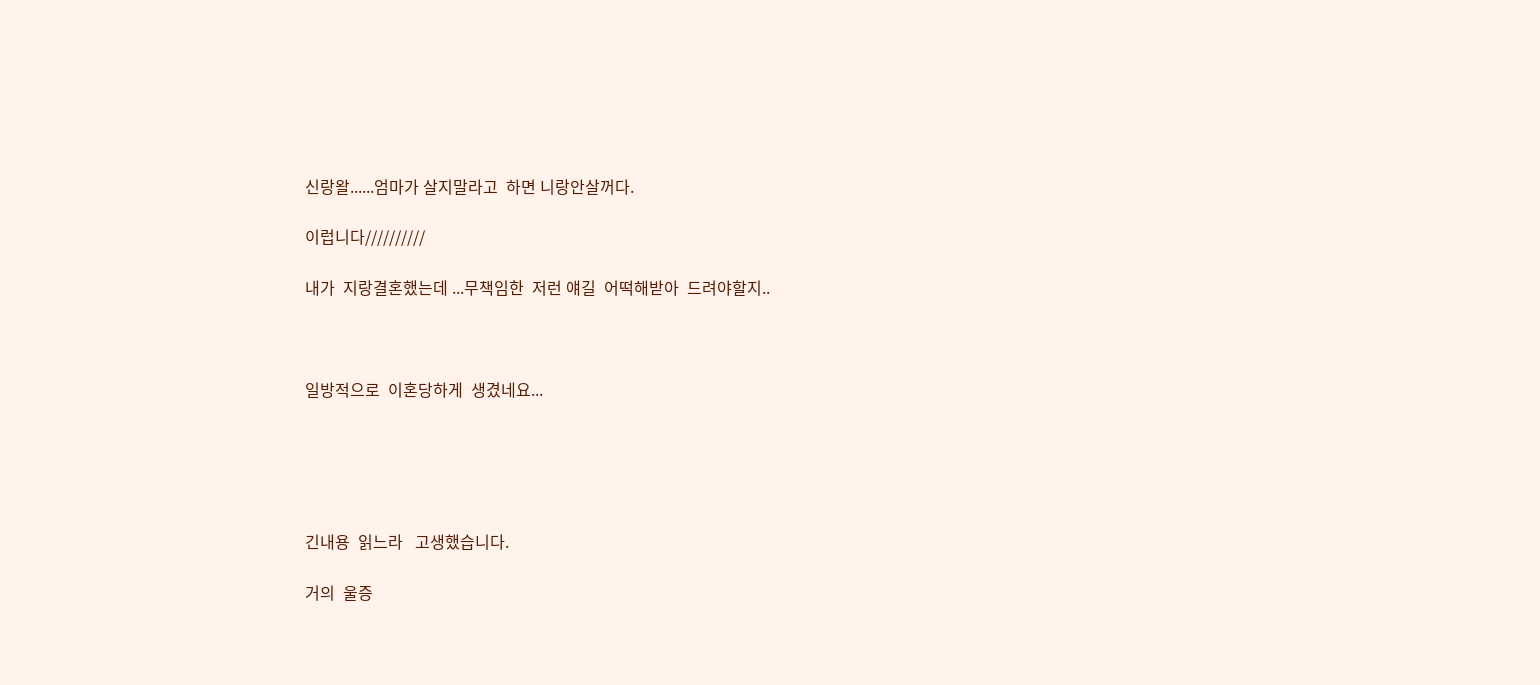신랑왈......엄마가 살지말라고  하면 니랑안살꺼다.

이럽니다//////////

내가  지랑결혼했는데 ...무책임한  저런 얘길  어떡해받아  드려야할지..



일방적으로  이혼당하게  생겼네요...





긴내용  읽느라   고생했습니다.

거의  울증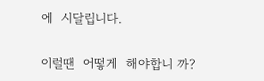에  시달립니다.

이럴땐  어떻게  해야합니 까?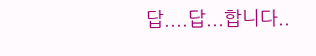답....답...합니다..